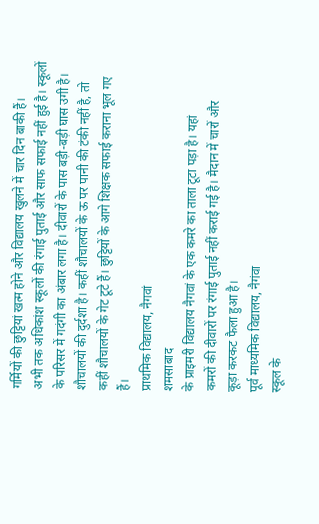गर्मियों की छुट्टियां खत्म होने और विद्यालय खुलने में चार दिन बाकी हैं।
अभी तक अधिकांश स्कूलों की रंगाई पुताई और साफ सफाई नहीं हुई है। स्कूलों
के परिसर में गदंगी का अंबार लगा है। दीवारों के पास बड़ी-बड़ी घास उगी है।
शौचालयों की दुर्दशा है। कहीं शौचालयों के ऊ पर पानी की टंकी नहीं है, तो
कहीं शौचालयों के गेट टूटे हैं। छुट्टियों के आगे शिक्षक सफाई कराना भूल गए
हैं।
प्राथमिक विद्यालय, नैगवां
शमसाबाद
के प्राइमरी विद्यालय नैगवां के एक कमरे का ताला टूटा पड़ा है। यहां
कमरों की दीवारों पर रंगाई पुताई नहीं कराई गई है। मैदान में चारों और
कूड़ा करकट फैला हुआ है।
पूर्व माध्यमिक विद्यालय, नैगंवा
स्कूल के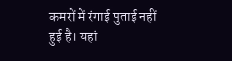कमरों में रंगाई पुताई नहीं हुई है। यहां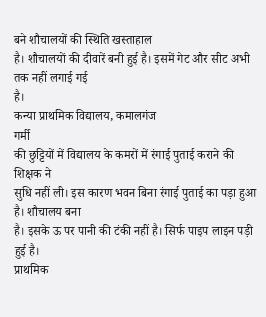बने शौचालयों की स्थिति खस्ताहाल
है। शौचालयों की दीवारें बनी हुई है। इसमें गेट और सीट अभी तक नहीं लगाई गई
है।
कन्या प्राथमिक विद्यालय, कमालगंज
गर्मी
की छुट्टियों में विद्यालय के कमरों में रंगाई पुताई कराने की शिक्षक ने
सुधि नहीं ली। इस कारण भवन बिना रंगाई पुताई का पड़ा हुआ है। शौचालय बना
है। इसके ऊ पर पानी की टंकी नहीं है। सिर्फ पाइप लाइन पड़ी हुई है।
प्राथमिक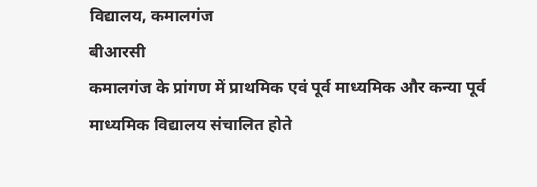विद्यालय, कमालगंज
बीआरसी
कमालगंज के प्रांगण में प्राथमिक एवं पूर्व माध्यमिक और कन्या पूर्व
माध्यमिक विद्यालय संचालित होते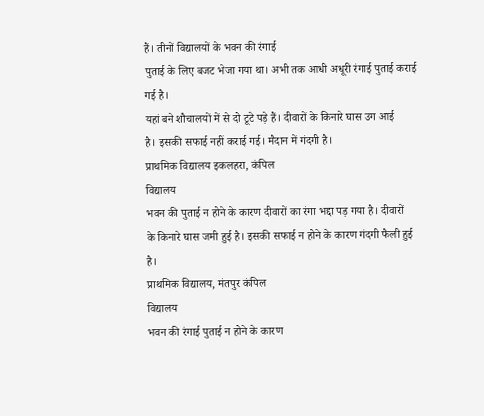हैं। तीनों विद्यालयों के भवन की रंगाई
पुताई के लिए बजट भेजा गया था। अभी तक आधी अधूरी रंगाई पुताई कराई गई है।
यहां बने शौचालयों में से दो टूटे पड़े हैं। दीवारों के किनारे घास उग आई
है। इसकी सफाई नहीं कराई गई। मैदान में गंदगी है।
प्राथमिक विद्यालय इकलहरा, कंपिल
विद्यालय
भवन की पुताई न होने के कारण दीवारों का रंगा भद्दा पड़ गया है। दीवारों
के किनारे घास जमी हुई है। इसकी सफाई न होने के कारण गंदगी फैली हुई है।
प्राथमिक विद्यालय, मंतपुर कंपिल
विद्यालय
भवन की रंगाई पुताई न होने के कारण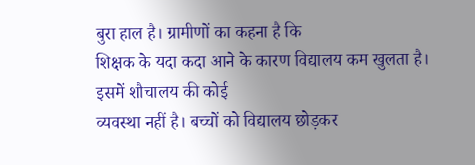बुरा हाल है। ग्रामीणों का कहना है कि
शिक्षक के यदा कदा आने के कारण विद्यालय कम खुलता है। इसमें शौचालय की कोई
व्यवस्था नहीं है। बच्चों को विद्यालय छोड़कर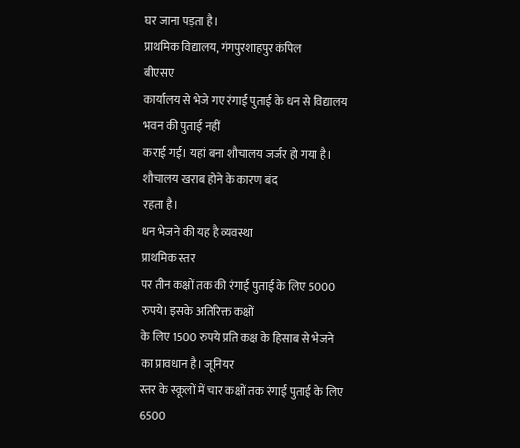घर जाना पड़ता है।
प्राथमिक विद्यालय, गंगपुरशाहपुर कंपिल
बीएसए
कार्यालय से भेजे गए रंगाई पुताई के धन से विद्यालय भवन की पुताई नहीं
कराई गई। यहां बना शौचालय जर्जर हो गया है। शौचालय खराब होने के कारण बंद
रहता है।
धन भेजने की यह है व्यवस्था
प्राथमिक स्तर
पर तीन कक्षों तक की रंगाई पुताई के लिए 5000 रुपये। इसके अतिरिक्त कक्षों
के लिए 1500 रुपये प्रति कक्ष के हिसाब से भेजने का प्रावधान है। जूनियर
स्तर के स्कूलों में चार कक्षों तक रंगाई पुताई के लिए 6500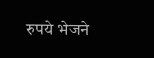रुपये भेजने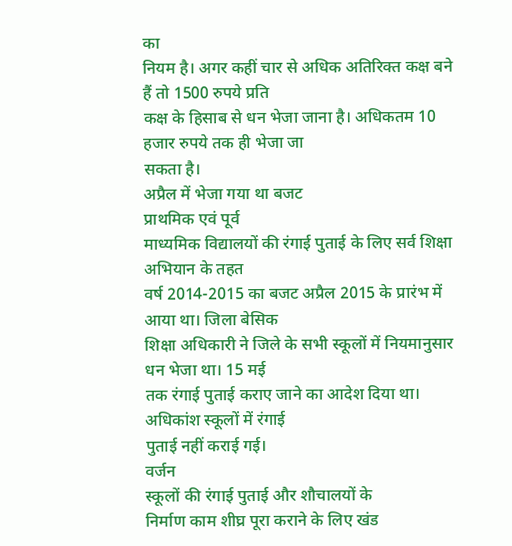का
नियम है। अगर कहीं चार से अधिक अतिरिक्त कक्ष बने हैं तो 1500 रुपये प्रति
कक्ष के हिसाब से धन भेजा जाना है। अधिकतम 10 हजार रुपये तक ही भेजा जा
सकता है।
अप्रैल में भेजा गया था बजट
प्राथमिक एवं पूर्व
माध्यमिक विद्यालयों की रंगाई पुताई के लिए सर्व शिक्षा अभियान के तहत
वर्ष 2014-2015 का बजट अप्रैल 2015 के प्रारंभ में आया था। जिला बेसिक
शिक्षा अधिकारी ने जिले के सभी स्कूलों में नियमानुसार धन भेजा था। 15 मई
तक रंगाई पुताई कराए जाने का आदेश दिया था। अधिकांश स्कूलों में रंगाई
पुताई नहीं कराई गई।
वर्जन
स्कूलों की रंगाई पुताई और शौचालयों के
निर्माण काम शीघ्र पूरा कराने के लिए खंड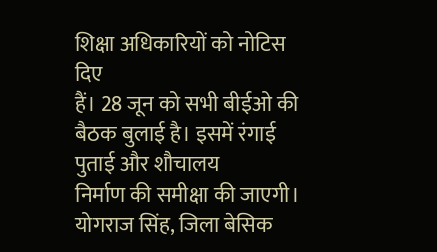शिक्षा अधिकारियों को नोटिस दिए
हैं। 28 जून को सभी बीईओ की बैठक बुलाई है। इसमें रंगाई पुताई और शौचालय
निर्माण की समीक्षा की जाएगी।
योगराज सिंह, जिला बेसिक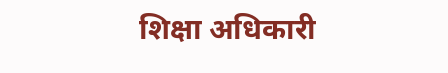शिक्षा अधिकारी